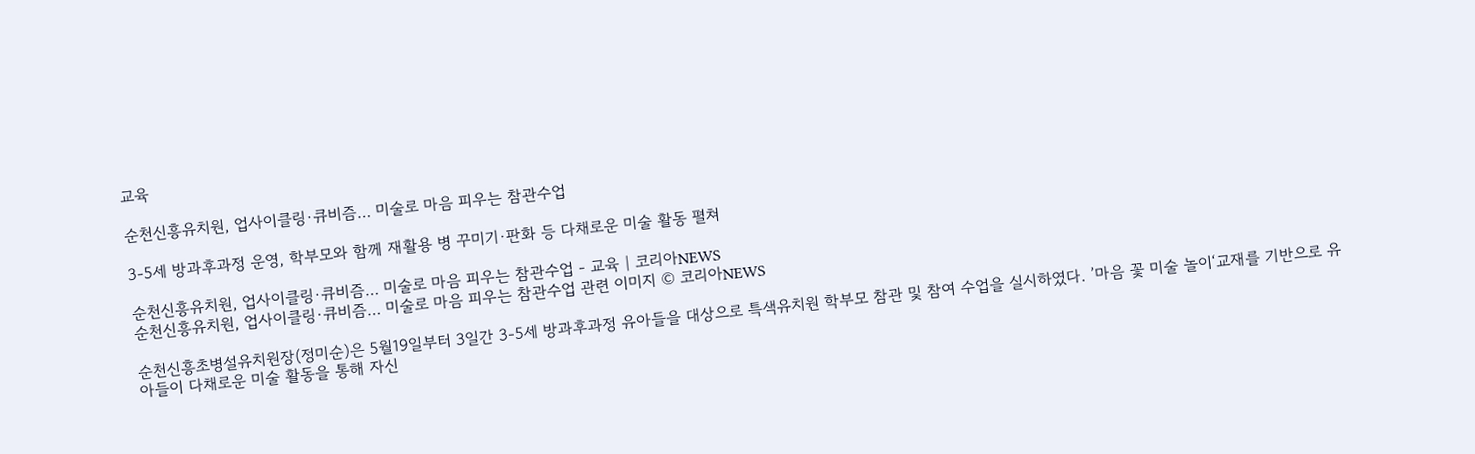교육

순천신흥유치원, 업사이클링·큐비즘… 미술로 마음 피우는 참관수업

3-5세 방과후과정 운영, 학부모와 함께 재활용 병 꾸미기·판화 등 다채로운 미술 활동 펼쳐

순천신흥유치원, 업사이클링·큐비즘… 미술로 마음 피우는 참관수업 - 교육 | 코리아NEWS
순천신흥유치원, 업사이클링·큐비즘… 미술로 마음 피우는 참관수업 관련 이미지 © 코리아NEWS

순천신흥초병설유치원장(정미순)은 5월19일부터 3일간 3-5세 방과후과정 유아들을 대상으로 특색유치원 학부모 참관 및 참여 수업을 실시하였다. ’마음 꽃 미술 놀이‘교재를 기반으로 유아들이 다채로운 미술 활동을 통해 자신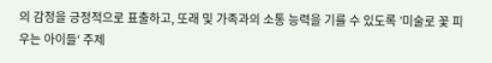의 감정을 긍정적으로 표출하고, 또래 및 가족과의 소통 능력을 기를 수 있도록 ’미술로 꽃 피우는 아이들‘ 주제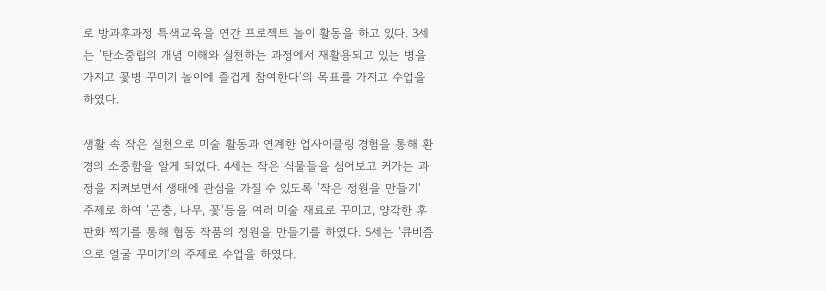로 방과후과정 특색교육을 연간 프로젝트 놀이 활동을 하고 있다. 3세는 ’탄소중립의 개념 이해와 실천하는 과정에서 재활용되고 있는 병을 가지고 꽃병 꾸미기 놀이에 즐겁게 참여한다‘의 목표를 가지고 수업을 하였다.

생활 속 작은 실천으로 미술 활동과 연계한 업사이클링 경험을 통해 환경의 소중함을 알게 되었다. 4세는 작은 식물들을 심어보고 커가는 과정을 지켜보면서 생태에 관심을 가질 수 있도록 ’작은 정원을 만들기‘ 주제로 하여 ’곤충, 나무, 꽃‘등을 여러 미술 재료로 꾸미고, 양각한 후 판화 찍기를 통해 협동 작품의 정원을 만들기를 하였다. 5세는 ’큐비즘으로 얼굴 꾸미기‘의 주제로 수업을 하였다.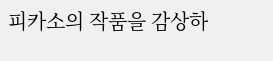피카소의 작품을 감상하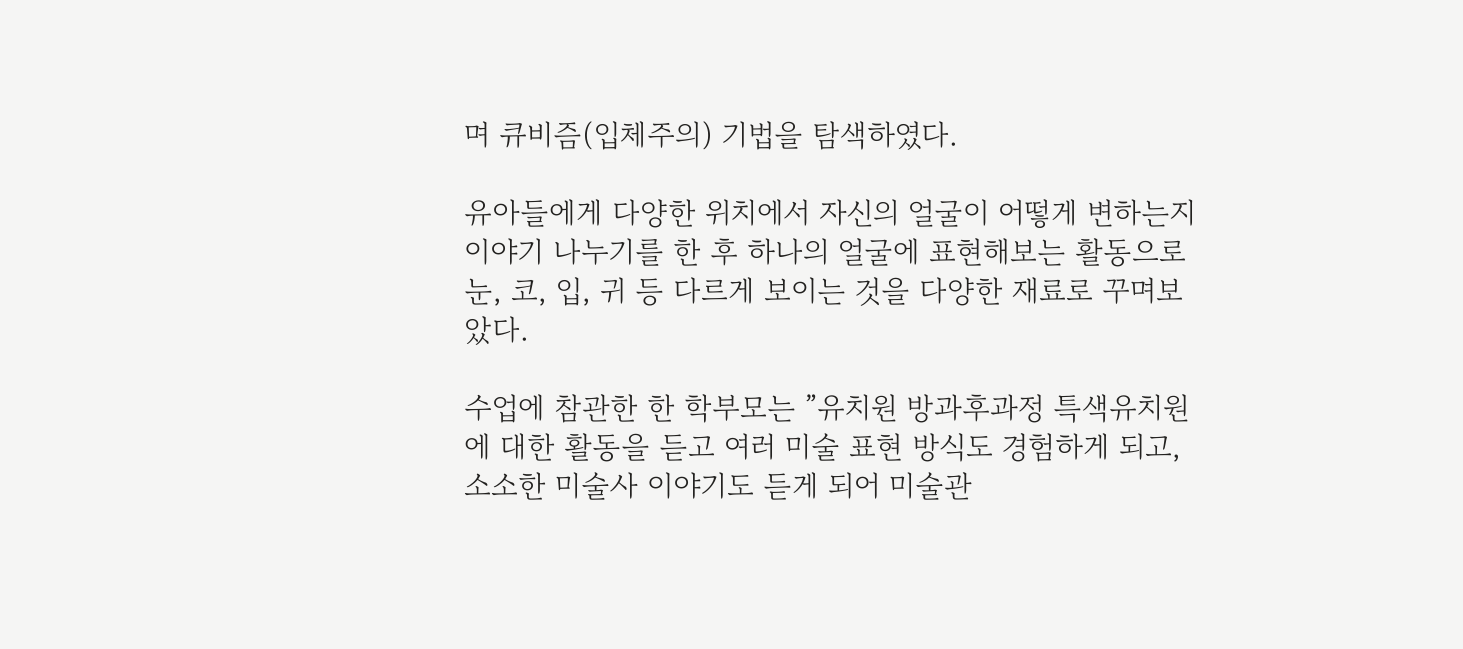며 큐비즘(입체주의) 기법을 탐색하였다.

유아들에게 다양한 위치에서 자신의 얼굴이 어떻게 변하는지 이야기 나누기를 한 후 하나의 얼굴에 표현해보는 활동으로 눈, 코, 입, 귀 등 다르게 보이는 것을 다양한 재료로 꾸며보았다.

수업에 참관한 한 학부모는 ”유치원 방과후과정 특색유치원에 대한 활동을 듣고 여러 미술 표현 방식도 경험하게 되고, 소소한 미술사 이야기도 듣게 되어 미술관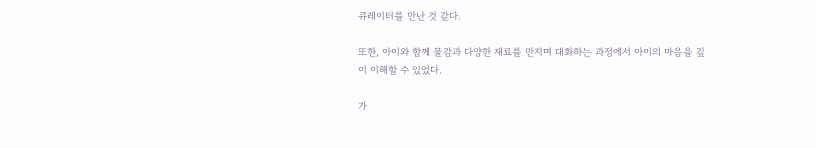큐레이터를 만난 것 같다.

또한, 아이와 함께 물감과 다양한 재료를 만지며 대화하는 과정에서 아이의 마음을 깊이 이해할 수 있었다.

가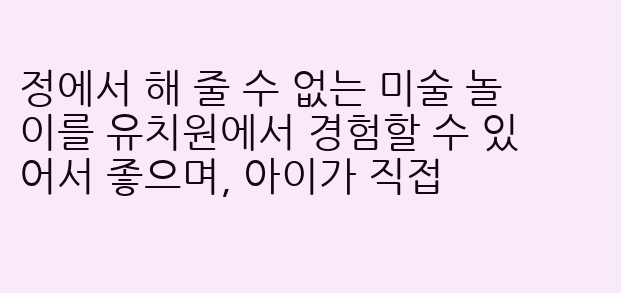정에서 해 줄 수 없는 미술 놀이를 유치원에서 경험할 수 있어서 좋으며, 아이가 직접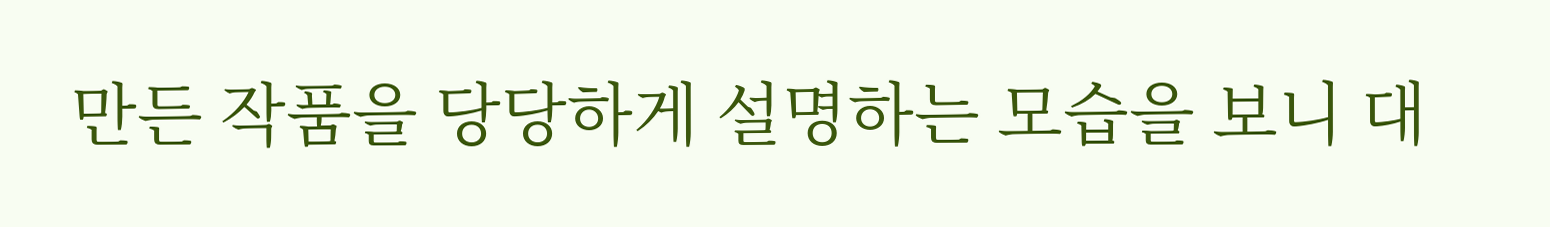만든 작품을 당당하게 설명하는 모습을 보니 대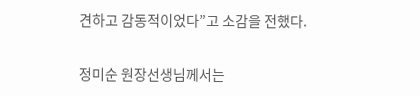견하고 감동적이었다”고 소감을 전했다.

정미순 원장선생님께서는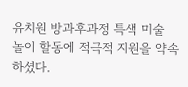유치원 방과후과정 특색 미술 놀이 할동에 적극적 지원을 약속하셨다.